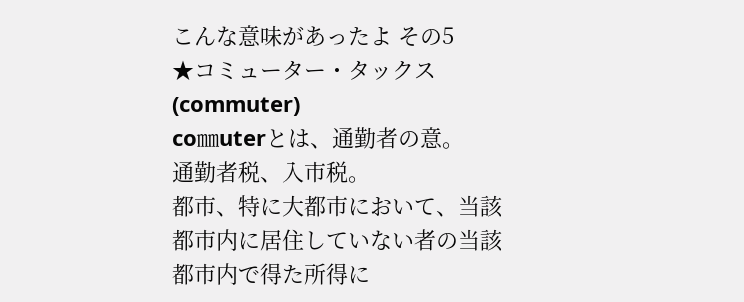こんな意味があったよ その5
★コミューター・タックス(commuter)
co㎜uterとは、通勤者の意。
通勤者税、入市税。
都市、特に大都市において、当該都市内に居住していない者の当該都市内で得た所得に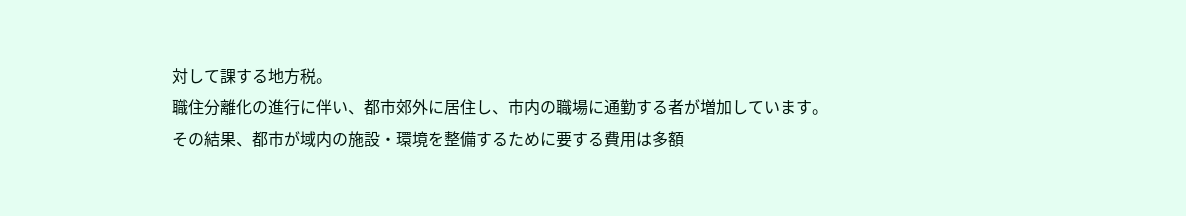対して課する地方税。
職住分離化の進行に伴い、都市郊外に居住し、市内の職場に通勤する者が増加しています。
その結果、都市が域内の施設・環境を整備するために要する費用は多額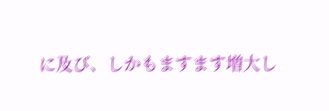に及び、しかもますます増大し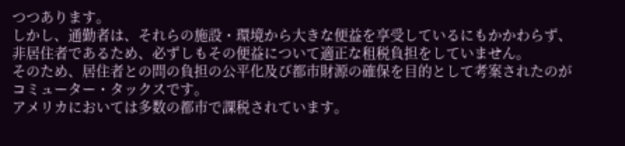つつあります。
しかし、通勤者は、それらの施設・環境から大きな便益を享受しているにもかかわらず、非居住者であるため、必ずしもその便益について適正な租税負担をしていません。
そのため、居住者との問の負担の公平化及び都市財源の確保を目的として考案されたのがコミューター・タックスです。
アメリカにおいては多数の都市で課税されています。